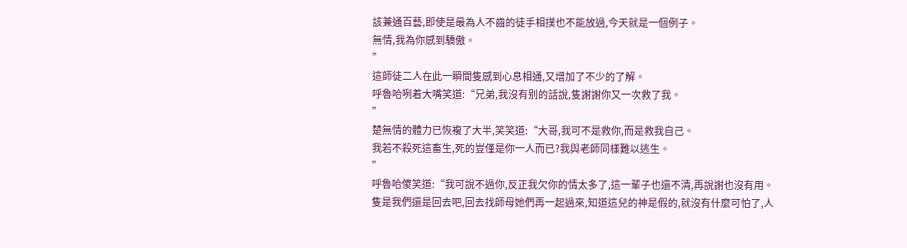該兼通百藝,即使是最為人不齒的徒手相撲也不能放過,今天就是一個例子。
無情,我為你感到驕傲。
”
這師徒二人在此一瞬間隻感到心息相通,又增加了不少的了解。
呼魯哈咧着大嘴笑道:“兄弟,我沒有别的話說,隻謝謝你又一次救了我。
”
楚無情的體力已恢複了大半,笑笑道:“大哥,我可不是救你,而是救我自己。
我若不殺死這畜生,死的豈僅是你一人而已?我與老師同樣難以逃生。
”
呼魯哈傻笑道:“我可說不過你,反正我欠你的情太多了,這一輩子也還不清,再說謝也沒有用。
隻是我們還是回去吧,回去找師母她們再一起過來,知道這兒的神是假的,就沒有什麼可怕了,人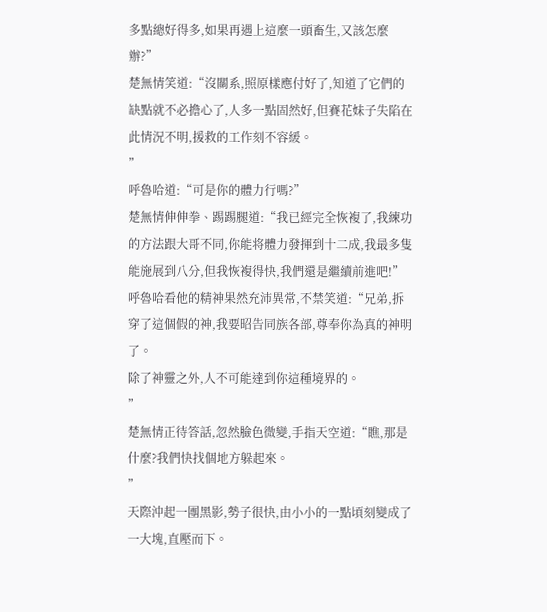多點總好得多,如果再遇上這麼一頭畜生,又該怎麼辦?”
楚無情笑道:“沒關系,照原樣應付好了,知道了它們的缺點就不必擔心了,人多一點固然好,但賽花妹子失陷在此情況不明,援救的工作刻不容緩。
”
呼魯哈道:“可是你的體力行嗎?”
楚無情伸伸拳、踢踢腿道:“我已經完全恢複了,我練功的方法跟大哥不同,你能将體力發揮到十二成,我最多隻能施展到八分,但我恢複得快,我們還是繼續前進吧!”
呼魯哈看他的精神果然充沛異常,不禁笑道:“兄弟,拆穿了這個假的神,我要昭告同族各部,尊奉你為真的神明了。
除了神靈之外,人不可能達到你這種境界的。
”
楚無情正待答話,忽然臉色微變,手指天空道:“瞧,那是什麼?我們快找個地方躲起來。
”
天際沖起一團黑影,勢子很快,由小小的一點頃刻變成了一大塊,直壓而下。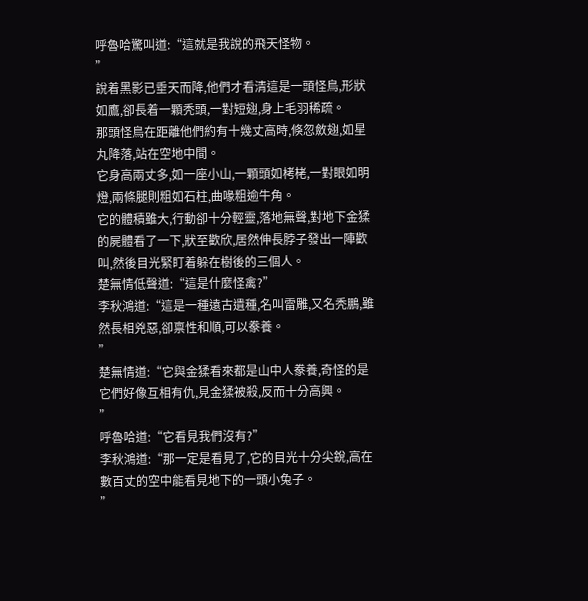呼魯哈驚叫道:“這就是我說的飛天怪物。
”
說着黑影已垂天而降,他們才看清這是一頭怪鳥,形狀如鷹,卻長着一顆秃頭,一對短翅,身上毛羽稀疏。
那頭怪鳥在距離他們約有十幾丈高時,倏忽斂翅,如星丸降落,站在空地中間。
它身高兩丈多,如一座小山,一顆頭如栲栳,一對眼如明燈,兩條腿則粗如石柱,曲喙粗逾牛角。
它的體積雖大,行動卻十分輕靈,落地無聲,對地下金猱的屍體看了一下,狀至歡欣,居然伸長脖子發出一陣歡叫,然後目光緊盯着躲在樹後的三個人。
楚無情低聲道:“這是什麼怪禽?”
李秋鴻道:“這是一種遠古遺種,名叫雷雕,又名秃鵬,雖然長相兇惡,卻禀性和順,可以豢養。
”
楚無情道:“它與金猱看來都是山中人豢養,奇怪的是它們好像互相有仇,見金猱被殺,反而十分高興。
”
呼魯哈道:“它看見我們沒有?”
李秋鴻道:“那一定是看見了,它的目光十分尖銳,高在數百丈的空中能看見地下的一頭小兔子。
”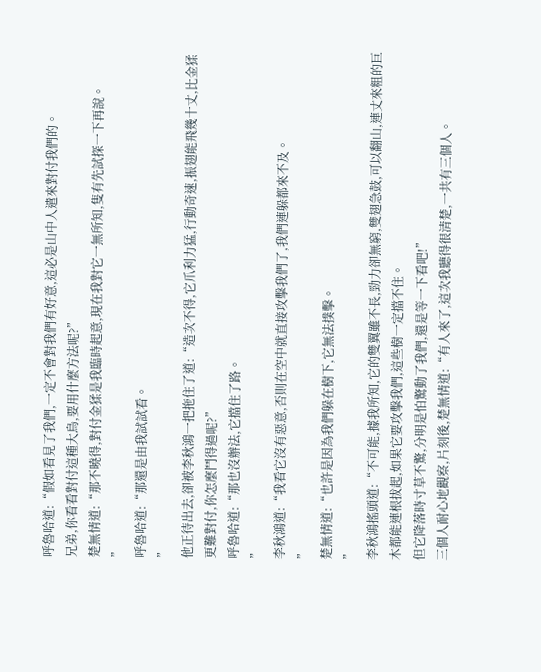呼魯哈道:“假如看見了我們,一定不會對我們有好意,這必是山中人遣來對付我們的。
兄弟,你看看對付這種大鳥,要用什麼方法呢?”
楚無情道:“那不曉得,對付金猱是我臨時起意,現在我對它一無所知,隻有先試探一下再說。
”
呼魯哈道:“那還是由我試試看。
”
他正待出去,卻被李秋鴻一把拖住了道:“造次不得,它爪利力猛,行動奇速,振翅能飛幾十丈,比金猱更難對付,你怎麼鬥得過呢?”
呼魯哈道:“那也沒辦法,它擋住了路。
”
李秋鴻道:“我看它沒有惡意,否則在空中就直接攻擊我們了,我們連躲都來不及。
”
楚無情道:“也許是因為我們躲在樹下,它無法撲擊。
”
李秋鴻搖頭道:“不可能,據我所知,它的雙翼雖不長,勁力卻無窮,雙翅急鼓,可以翻山,連丈來粗的巨木都能連根拔起,如果它要攻擊我們,這些樹一定擋不住。
但它降落時寸草不驚,分明是怕驚動了我們,還是等一下看吧!”
三個人耐心地觀察,片刻後,楚無情道:“有人來了,這次我聽得很清楚,一共有三個人。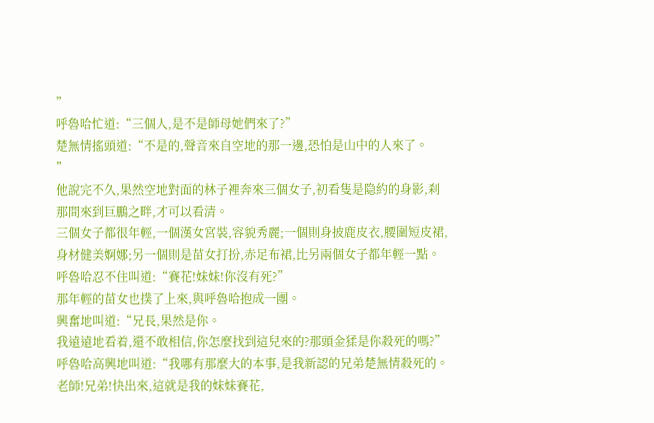”
呼魯哈忙道:“三個人,是不是師母她們來了?”
楚無情搖頭道:“不是的,聲音來自空地的那一邊,恐怕是山中的人來了。
”
他說完不久,果然空地對面的林子裡奔來三個女子,初看隻是隐約的身影,刹那間來到巨鵬之畔,才可以看清。
三個女子都很年輕,一個漢女宮裝,容貌秀麗;一個則身披鹿皮衣,腰圍短皮裙,身材健美婀娜;另一個則是苗女打扮,赤足布裙,比另兩個女子都年輕一點。
呼魯哈忍不住叫道:“賽花!妹妹!你沒有死?”
那年輕的苗女也撲了上來,與呼魯哈抱成一團。
興奮地叫道:“兄長,果然是你。
我遠遠地看着,還不敢相信,你怎麼找到這兒來的?那頭金猱是你殺死的嗎?”
呼魯哈高興地叫道:“我哪有那麼大的本事,是我新認的兄弟楚無情殺死的。
老師!兄弟!快出來,這就是我的妹妹賽花,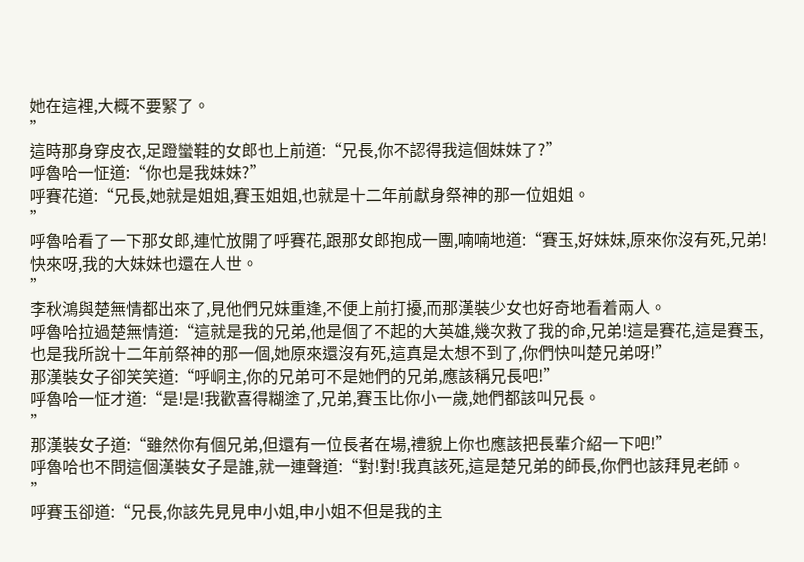她在這裡,大概不要緊了。
”
這時那身穿皮衣,足蹬蠻鞋的女郎也上前道:“兄長,你不認得我這個妹妹了?”
呼魯哈一怔道:“你也是我妹妹?”
呼賽花道:“兄長,她就是姐姐,賽玉姐姐,也就是十二年前獻身祭神的那一位姐姐。
”
呼魯哈看了一下那女郎,連忙放開了呼賽花,跟那女郎抱成一團,喃喃地道:“賽玉,好妹妹,原來你沒有死,兄弟!快來呀,我的大妹妹也還在人世。
”
李秋鴻與楚無情都出來了,見他們兄妹重逢,不便上前打擾,而那漢裝少女也好奇地看着兩人。
呼魯哈拉過楚無情道:“這就是我的兄弟,他是個了不起的大英雄,幾次救了我的命,兄弟!這是賽花,這是賽玉,也是我所說十二年前祭神的那一個,她原來還沒有死,這真是太想不到了,你們快叫楚兄弟呀!”
那漢裝女子卻笑笑道:“呼峒主,你的兄弟可不是她們的兄弟,應該稱兄長吧!”
呼魯哈一怔才道:“是!是!我歡喜得糊塗了,兄弟,賽玉比你小一歲,她們都該叫兄長。
”
那漢裝女子道:“雖然你有個兄弟,但還有一位長者在場,禮貌上你也應該把長輩介紹一下吧!”
呼魯哈也不問這個漢裝女子是誰,就一連聲道:“對!對!我真該死,這是楚兄弟的師長,你們也該拜見老師。
”
呼賽玉卻道:“兄長,你該先見見申小姐,申小姐不但是我的主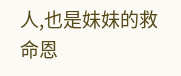人,也是妹妹的救命恩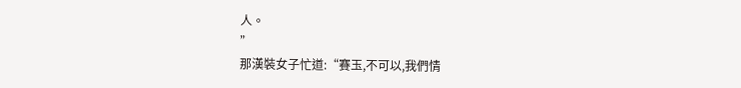人。
”
那漢裝女子忙道:“賽玉,不可以,我們情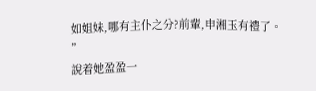如姐妹,哪有主仆之分?前輩,申湘玉有禮了。
”
說着她盈盈一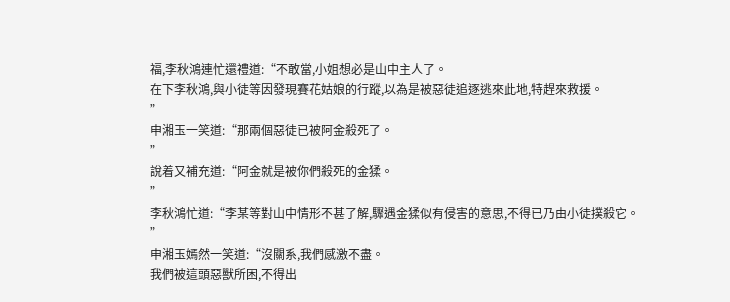福,李秋鴻連忙還禮道:“不敢當,小姐想必是山中主人了。
在下李秋鴻,與小徒等因發現賽花姑娘的行蹤,以為是被惡徒追逐逃來此地,特趕來救援。
”
申湘玉一笑道:“那兩個惡徒已被阿金殺死了。
”
說着又補充道:“阿金就是被你們殺死的金猱。
”
李秋鴻忙道:“李某等對山中情形不甚了解,驟遇金猱似有侵害的意思,不得已乃由小徒撲殺它。
”
申湘玉嫣然一笑道:“沒關系,我們感激不盡。
我們被這頭惡獸所困,不得出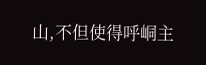山,不但使得呼峒主